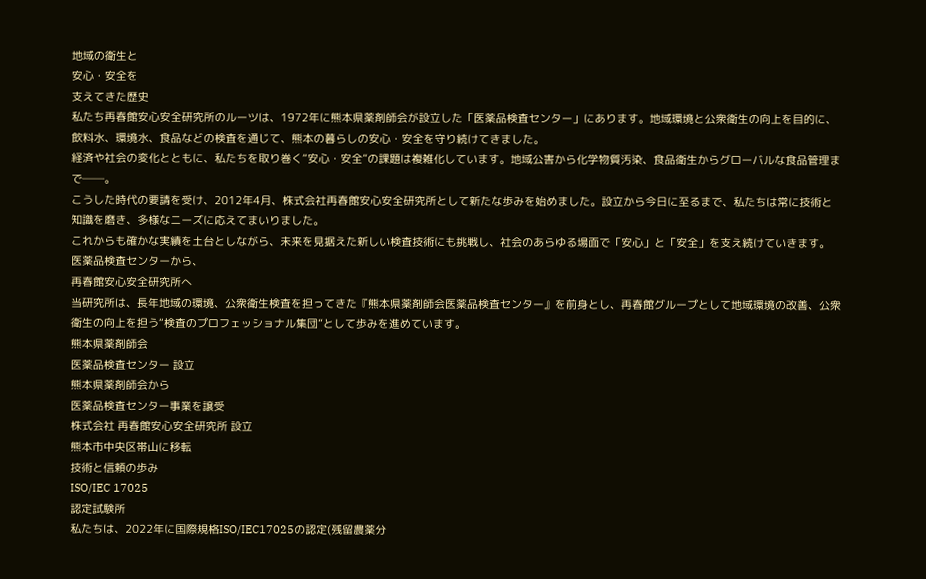地域の衛生と
安心・安全を
支えてきた歴史
私たち再春館安心安全研究所のルーツは、1972年に熊本県薬剤師会が設立した「医薬品検査センター」にあります。地域環境と公衆衛生の向上を目的に、飲料水、環境水、食品などの検査を通じて、熊本の暮らしの安心・安全を守り続けてきました。
経済や社会の変化とともに、私たちを取り巻く“安心・安全”の課題は複雑化しています。地域公害から化学物質汚染、食品衛生からグローバルな食品管理まで──。
こうした時代の要請を受け、2012年4月、株式会社再春館安心安全研究所として新たな歩みを始めました。設立から今日に至るまで、私たちは常に技術と知識を磨き、多様なニーズに応えてまいりました。
これからも確かな実績を土台としながら、未来を見据えた新しい検査技術にも挑戦し、社会のあらゆる場面で「安心」と「安全」を支え続けていきます。
医薬品検査センターから、
再春館安心安全研究所へ
当研究所は、長年地域の環境、公衆衛生検査を担ってきた『熊本県薬剤師会医薬品検査センター』を前身とし、再春館グループとして地域環境の改善、公衆衛生の向上を担う“検査のプロフェッショナル集団”として歩みを進めています。
熊本県薬剤師会
医薬品検査センター 設立
熊本県薬剤師会から
医薬品検査センター事業を譲受
株式会社 再春館安心安全研究所 設立
熊本市中央区帯山に移転
技術と信頼の歩み
ISO/IEC 17025
認定試験所
私たちは、2022年に国際規格ISO/IEC17025の認定(残留農薬分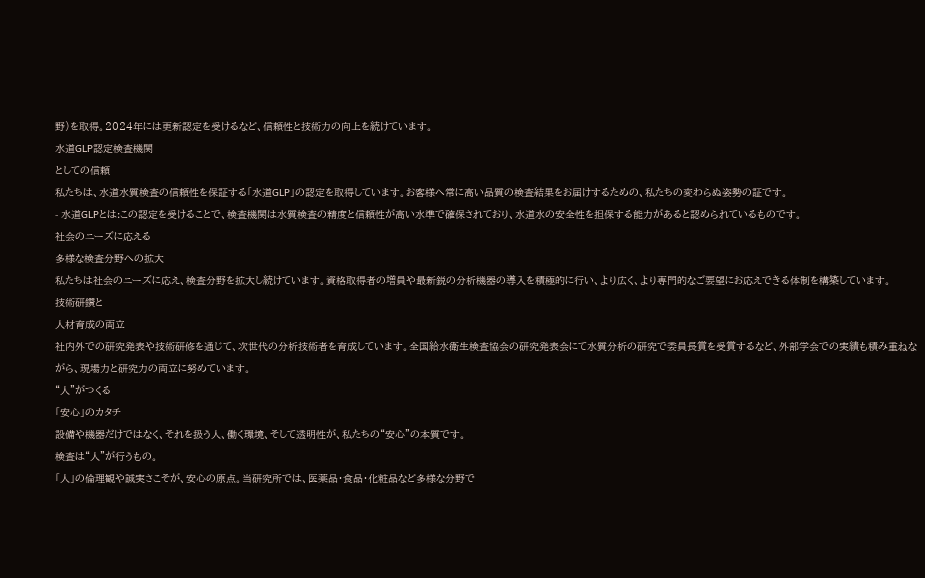野)を取得。2024年には更新認定を受けるなど、信頼性と技術力の向上を続けています。
水道GLP認定検査機関
としての信頼
私たちは、水道水質検査の信頼性を保証する「水道GLP」の認定を取得しています。お客様へ常に高い品質の検査結果をお届けするための、私たちの変わらぬ姿勢の証です。
- 水道GLPとは:この認定を受けることで、検査機関は水質検査の精度と信頼性が高い水準で確保されており、水道水の安全性を担保する能力があると認められているものです。
社会のニーズに応える
多様な検査分野への拡大
私たちは社会のニーズに応え、検査分野を拡大し続けています。資格取得者の増員や最新鋭の分析機器の導入を積極的に行い、より広く、より専門的なご要望にお応えできる体制を構築しています。
技術研鑽と
人材育成の両立
社内外での研究発表や技術研修を通じて、次世代の分析技術者を育成しています。全国給水衛生検査協会の研究発表会にて水質分析の研究で委員長賞を受賞するなど、外部学会での実績も積み重ねながら、現場力と研究力の両立に努めています。
“人”がつくる
「安心」のカタチ
設備や機器だけではなく、それを扱う人、働く環境、そして透明性が、私たちの“安心”の本質です。
検査は“人”が行うもの。
「人」の倫理観や誠実さこそが、安心の原点。当研究所では、医薬品・食品・化粧品など多様な分野で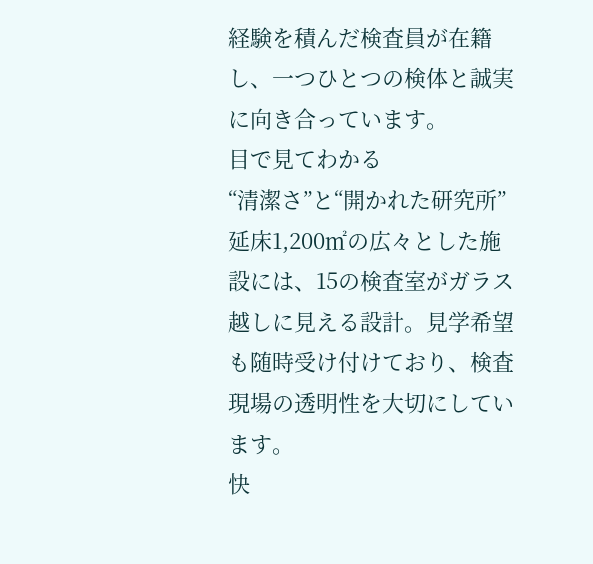経験を積んだ検査員が在籍し、一つひとつの検体と誠実に向き合っています。
目で見てわかる
“清潔さ”と“開かれた研究所”
延床1,200㎡の広々とした施設には、15の検査室がガラス越しに見える設計。見学希望も随時受け付けており、検査現場の透明性を大切にしています。
快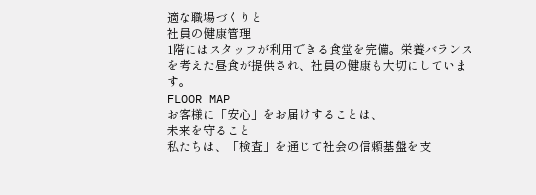適な職場づくりと
社員の健康管理
1階にはスタッフが利用できる食堂を完備。栄養バランスを考えた昼食が提供され、社員の健康も大切にしています。
FLOOR MAP
お客様に「安心」をお届けすることは、
未来を守ること
私たちは、「検査」を通じて社会の信頼基盤を支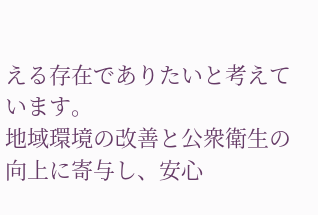える存在でありたいと考えています。
地域環境の改善と公衆衛生の向上に寄与し、安心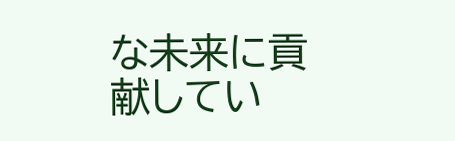な未来に貢献してい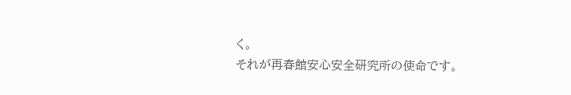く。
それが再春館安心安全研究所の使命です。